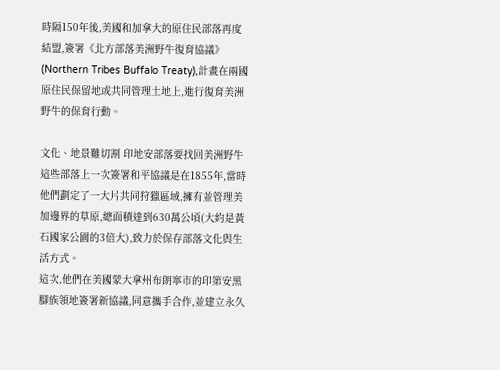時隔150年後,美國和加拿大的原住民部落再度結盟,簽署《北方部落美洲野牛復育協議》(Northern Tribes Buffalo Treaty),計畫在兩國原住民保留地或共同管理土地上,進行復育美洲野牛的保育行動。

文化、地景難切割 印地安部落要找回美洲野牛
這些部落上一次簽署和平協議是在1855年,當時他們劃定了一大片共同狩獵區域,擁有並管理美加邊界的草原,總面積達到630萬公頃(大約是黃石國家公園的3倍大),致力於保存部落文化與生活方式。
這次,他們在美國蒙大拿州布朗寧市的印第安黑腳族領地簽署新協議,同意攜手合作,並建立永久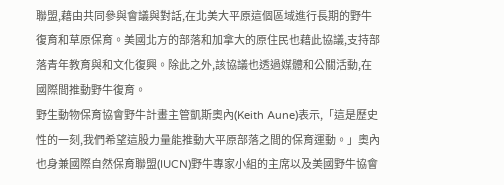聯盟,藉由共同參與會議與對話,在北美大平原這個區域進行長期的野牛復育和草原保育。美國北方的部落和加拿大的原住民也藉此協議,支持部落青年教育與和文化復興。除此之外,該協議也透過媒體和公關活動,在國際間推動野牛復育。
野生動物保育協會野牛計畫主管凱斯奧內(Keith Aune)表示,「這是歷史性的一刻,我們希望這股力量能推動大平原部落之間的保育運動。」奧內也身兼國際自然保育聯盟(IUCN)野牛專家小組的主席以及美國野牛協會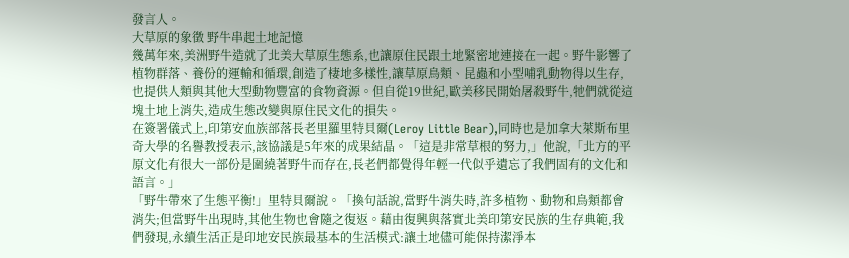發言人。
大草原的象徵 野牛串起土地記憶
幾萬年來,美洲野牛造就了北美大草原生態系,也讓原住民跟土地緊密地連接在一起。野牛影響了植物群落、養份的運輸和循環,創造了棲地多樣性,讓草原鳥類、昆蟲和小型哺乳動物得以生存,也提供人類與其他大型動物豐富的食物資源。但自從19世紀,歐美移民開始屠殺野牛,牠們就從這塊土地上消失,造成生態改變與原住民文化的損失。
在簽署儀式上,印第安血族部落長老里羅里特貝爾(Leroy Little Bear),同時也是加拿大萊斯布里奇大學的名譽教授表示,該協議是5年來的成果結晶。「這是非常草根的努力,」他說,「北方的平原文化有很大一部份是圍繞著野牛而存在,長老們都覺得年輕一代似乎遺忘了我們固有的文化和語言。」
「野牛帶來了生態平衡!」里特貝爾說。「換句話說,當野牛消失時,許多植物、動物和鳥類都會消失;但當野牛出現時,其他生物也會隨之復返。藉由復興與落實北美印第安民族的生存典範,我們發現,永續生活正是印地安民族最基本的生活模式:讓土地儘可能保持潔淨本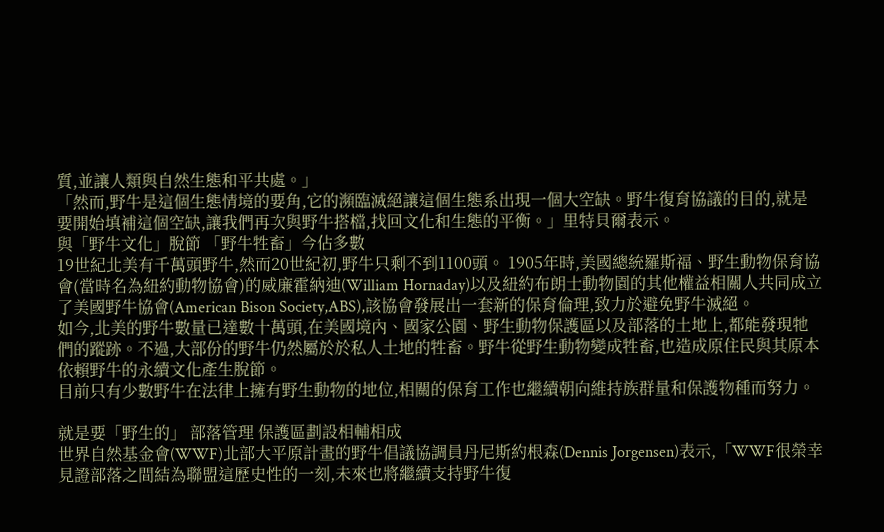質,並讓人類與自然生態和平共處。」
「然而,野牛是這個生態情境的要角,它的瀕臨滅絕讓這個生態系出現一個大空缺。野牛復育協議的目的,就是要開始填補這個空缺,讓我們再次與野牛搭檔,找回文化和生態的平衡。」里特貝爾表示。
與「野牛文化」脫節 「野牛牲畜」今佔多數
19世紀北美有千萬頭野牛,然而20世紀初,野牛只剩不到1100頭。 1905年時,美國總統羅斯福、野生動物保育協會(當時名為紐約動物協會)的威廉霍納迪(William Hornaday)以及紐約布朗士動物園的其他權益相關人共同成立了美國野牛協會(American Bison Society,ABS),該協會發展出一套新的保育倫理,致力於避免野牛滅絕。
如今,北美的野牛數量已達數十萬頭,在美國境內、國家公園、野生動物保護區以及部落的土地上,都能發現牠們的蹤跡。不過,大部份的野牛仍然屬於於私人土地的牲畜。野牛從野生動物變成牲畜,也造成原住民與其原本依賴野牛的永續文化產生脫節。
目前只有少數野牛在法律上擁有野生動物的地位,相關的保育工作也繼續朝向維持族群量和保護物種而努力。

就是要「野生的」 部落管理 保護區劃設相輔相成
世界自然基金會(WWF)北部大平原計畫的野牛倡議協調員丹尼斯約根森(Dennis Jorgensen)表示,「WWF很榮幸見證部落之間結為聯盟這歷史性的一刻,未來也將繼續支持野牛復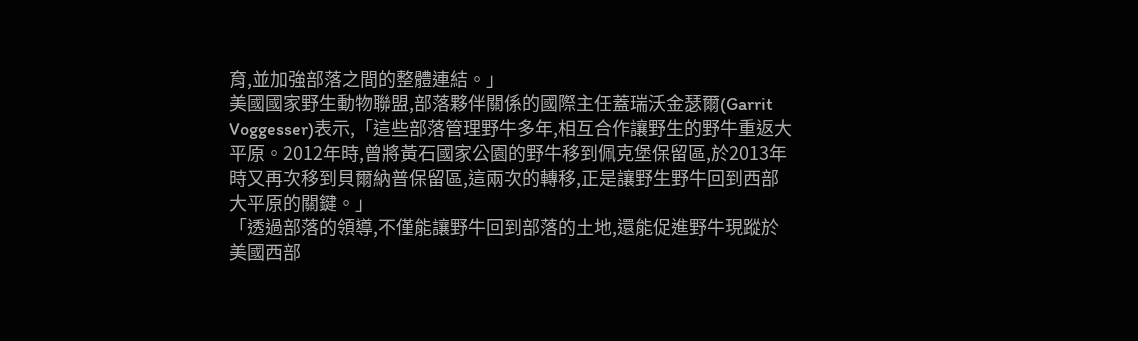育,並加強部落之間的整體連結。」
美國國家野生動物聯盟,部落夥伴關係的國際主任蓋瑞沃金瑟爾(Garrit Voggesser)表示,「這些部落管理野牛多年,相互合作讓野生的野牛重返大平原。2012年時,曾將黃石國家公園的野牛移到佩克堡保留區,於2013年時又再次移到貝爾納普保留區,這兩次的轉移,正是讓野生野牛回到西部大平原的關鍵。」
「透過部落的領導,不僅能讓野牛回到部落的土地,還能促進野牛現蹤於美國西部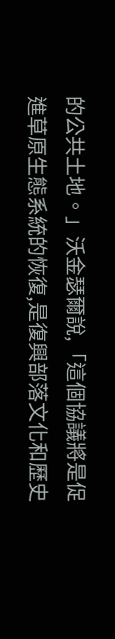的公共土地。」沃金瑟爾說,「這個協議將是促進草原生態系統的恢復,是復興部落文化和歷史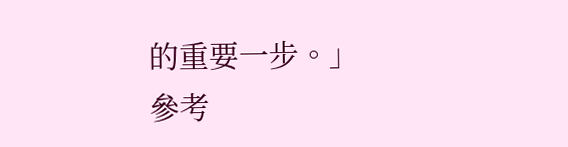的重要一步。」
參考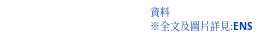資料
※全文及圖片詳見:ENS